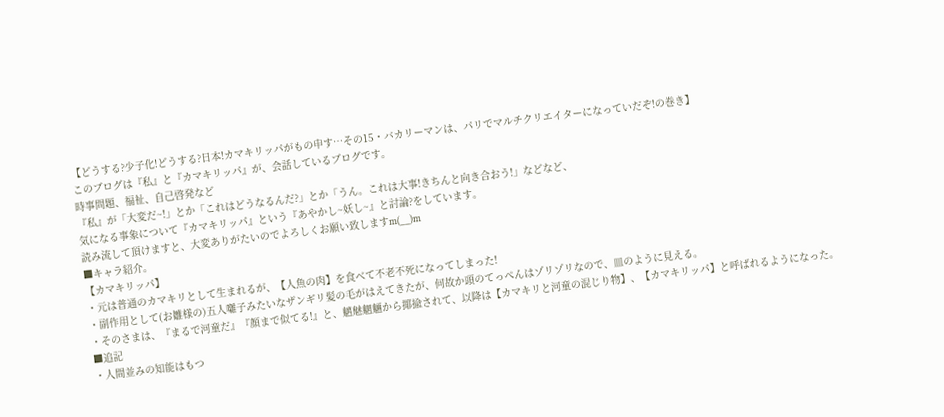【どうする?少子化!どうする?日本!カマキリッパがもの申す…その15・バカリーマンは、パリでマルチクリエイターになっていだぞ!の巻き】
このブログは『私』と『カマキリッパ』が、会話しているブログです。
時事問題、福祉、自己啓発など
『私』が「大変だ~!」とか「これはどうなるんだ?」とか「うん。これは大事!きちんと向き合おう!」などなど、
気になる事象について『カマキリッパ』という『あやかし~妖し~』と討論?をしています。
読み流して頂けますと、大変ありがたいのでよろしくお願い致しますm(__)m
■キャラ紹介。
【カマキリッパ】
・元は普通のカマキリとして生まれるが、【人魚の肉】を食べて不老不死になってしまった!
・副作用として(お雛様の)五人囃子みたいなザンギリ髪の毛がはえてきたが、何故か頭のてっぺんはゾリゾリなので、皿のように見える。
・そのさまは、『まるで河童だ』『顔まで似てる!』と、魑魅魍魎から揶揄されて、以降は【カマキリと河童の混じり物】、【カマキリッパ】と呼ばれるようになった。
■追記
・人間並みの知能はもつ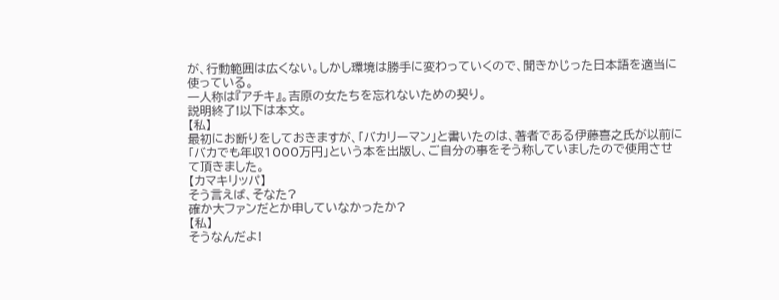が、行動範囲は広くない。しかし環境は勝手に変わっていくので、聞きかじった日本語を適当に使っている。
一人称は『アチキ』。吉原の女たちを忘れないための契り。
説明終了!以下は本文。
【私】
最初にお断りをしておきますが、「バカリーマン」と書いたのは、著者である伊藤喜之氏が以前に「バカでも年収1000万円」という本を出版し、ご自分の事をそう称していましたので使用させて頂きました。
【カマキリッパ】
そう言えば、そなた?
確か大ファンだとか申していなかったか?
【私】
そうなんだよ!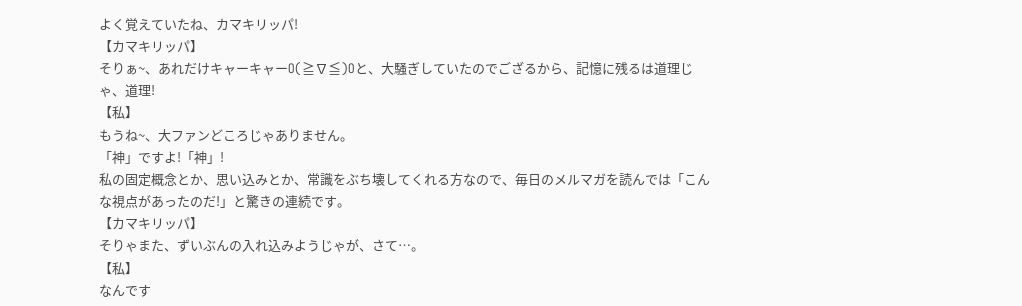よく覚えていたね、カマキリッパ!
【カマキリッパ】
そりぁ~、あれだけキャーキャーO(≧∇≦)Oと、大騒ぎしていたのでござるから、記憶に残るは道理じゃ、道理!
【私】
もうね~、大ファンどころじゃありません。
「神」ですよ!「神」!
私の固定概念とか、思い込みとか、常識をぶち壊してくれる方なので、毎日のメルマガを読んでは「こんな視点があったのだ!」と驚きの連続です。
【カマキリッパ】
そりゃまた、ずいぶんの入れ込みようじゃが、さて…。
【私】
なんです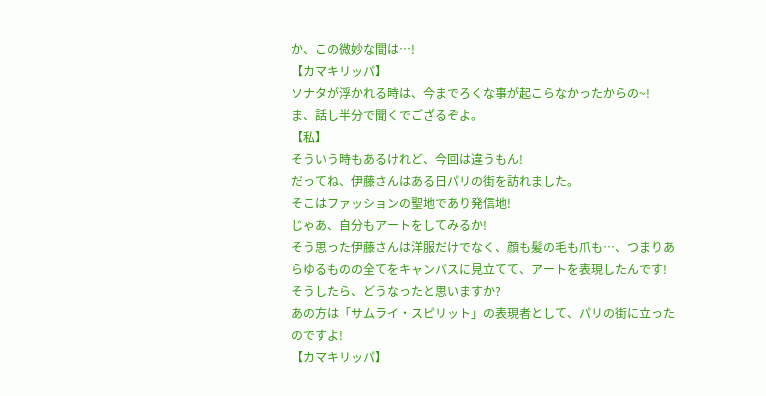か、この微妙な間は…!
【カマキリッパ】
ソナタが浮かれる時は、今までろくな事が起こらなかったからの~!
ま、話し半分で聞くでござるぞよ。
【私】
そういう時もあるけれど、今回は違うもん!
だってね、伊藤さんはある日パリの街を訪れました。
そこはファッションの聖地であり発信地!
じゃあ、自分もアートをしてみるか!
そう思った伊藤さんは洋服だけでなく、顔も髪の毛も爪も…、つまりあらゆるものの全てをキャンバスに見立てて、アートを表現したんです!
そうしたら、どうなったと思いますか?
あの方は「サムライ・スピリット」の表現者として、パリの街に立ったのですよ!
【カマキリッパ】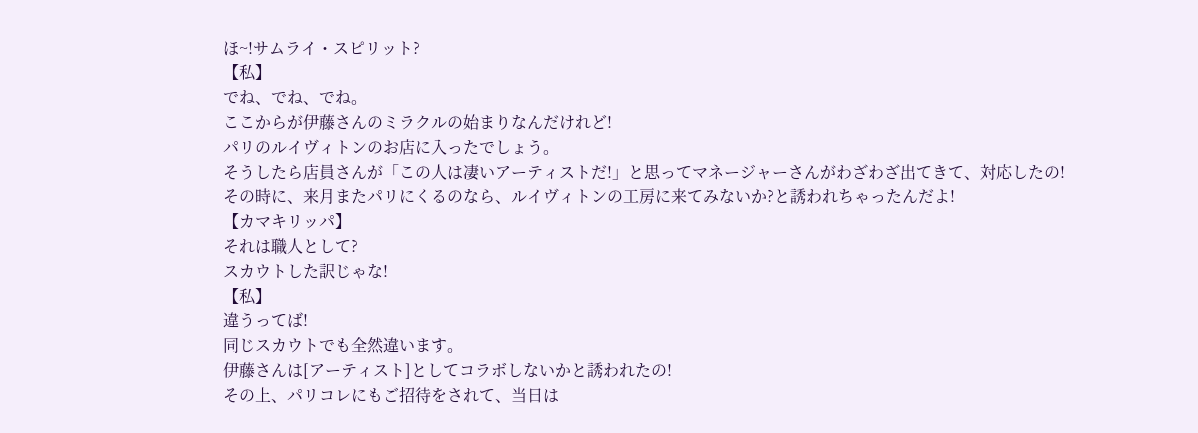ほ~!サムライ・スピリット?
【私】
でね、でね、でね。
ここからが伊藤さんのミラクルの始まりなんだけれど!
パリのルイヴィトンのお店に入ったでしょう。
そうしたら店員さんが「この人は凄いアーティストだ!」と思ってマネージャーさんがわざわざ出てきて、対応したの!
その時に、来月またパリにくるのなら、ルイヴィトンの工房に来てみないか?と誘われちゃったんだよ!
【カマキリッパ】
それは職人として?
スカウトした訳じゃな!
【私】
違うってば!
同じスカウトでも全然違います。
伊藤さんは[アーティスト]としてコラボしないかと誘われたの!
その上、パリコレにもご招待をされて、当日は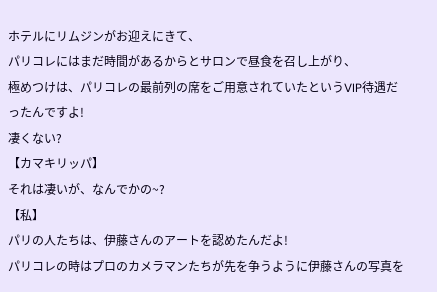ホテルにリムジンがお迎えにきて、
パリコレにはまだ時間があるからとサロンで昼食を召し上がり、
極めつけは、パリコレの最前列の席をご用意されていたというVIP待遇だったんですよ!
凄くない?
【カマキリッパ】
それは凄いが、なんでかの~?
【私】
パリの人たちは、伊藤さんのアートを認めたんだよ!
パリコレの時はプロのカメラマンたちが先を争うように伊藤さんの写真を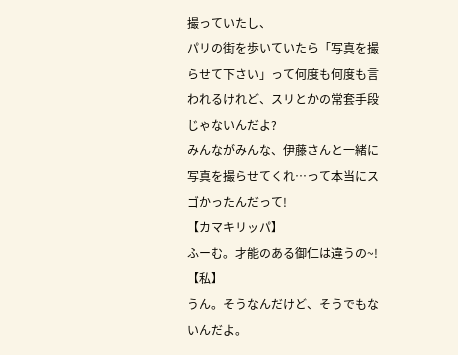撮っていたし、
パリの街を歩いていたら「写真を撮らせて下さい」って何度も何度も言われるけれど、スリとかの常套手段じゃないんだよ?
みんながみんな、伊藤さんと一緒に写真を撮らせてくれ…って本当にスゴかったんだって!
【カマキリッパ】
ふーむ。才能のある御仁は違うの~!
【私】
うん。そうなんだけど、そうでもないんだよ。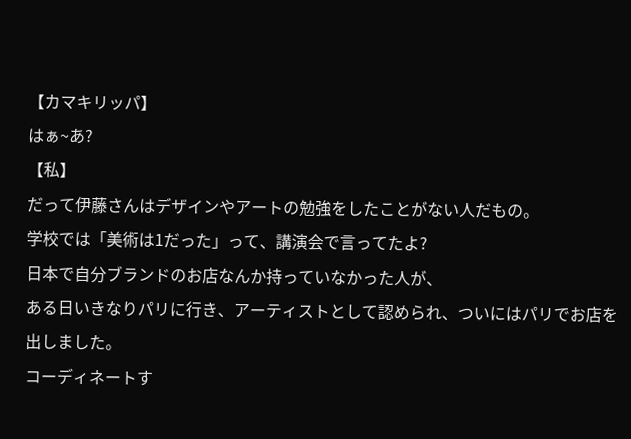【カマキリッパ】
はぁ~あ?
【私】
だって伊藤さんはデザインやアートの勉強をしたことがない人だもの。
学校では「美術は1だった」って、講演会で言ってたよ?
日本で自分ブランドのお店なんか持っていなかった人が、
ある日いきなりパリに行き、アーティストとして認められ、ついにはパリでお店を出しました。
コーディネートす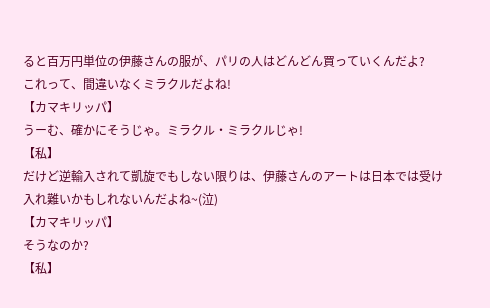ると百万円単位の伊藤さんの服が、パリの人はどんどん買っていくんだよ?
これって、間違いなくミラクルだよね!
【カマキリッパ】
うーむ、確かにそうじゃ。ミラクル・ミラクルじゃ!
【私】
だけど逆輸入されて凱旋でもしない限りは、伊藤さんのアートは日本では受け入れ難いかもしれないんだよね~(泣)
【カマキリッパ】
そうなのか?
【私】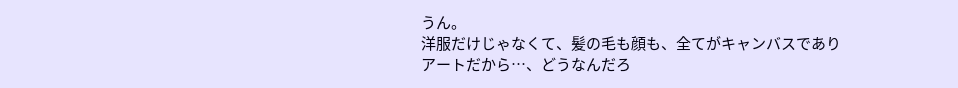うん。
洋服だけじゃなくて、髪の毛も顔も、全てがキャンバスでありアートだから…、どうなんだろ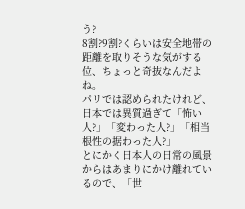う?
8割?9割?くらいは安全地帯の距離を取りそうな気がする位、ちょっと奇抜なんだよね。
パリでは認められたけれど、日本では異質過ぎて「怖い人?」「変わった人?」「相当根性の据わった人?」
とにかく日本人の日常の風景からはあまりにかけ離れているので、「世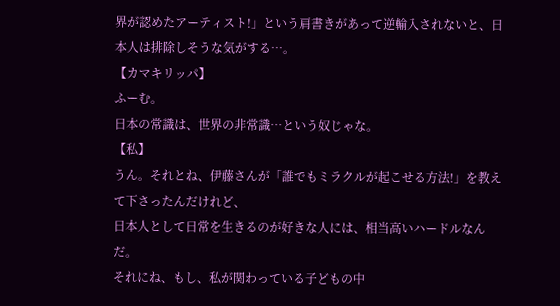界が認めたアーティスト!」という肩書きがあって逆輸入されないと、日本人は排除しそうな気がする…。
【カマキリッパ】
ふーむ。
日本の常識は、世界の非常識…という奴じゃな。
【私】
うん。それとね、伊藤さんが「誰でもミラクルが起こせる方法!」を教えて下さったんだけれど、
日本人として日常を生きるのが好きな人には、相当高いハードルなんだ。
それにね、もし、私が関わっている子どもの中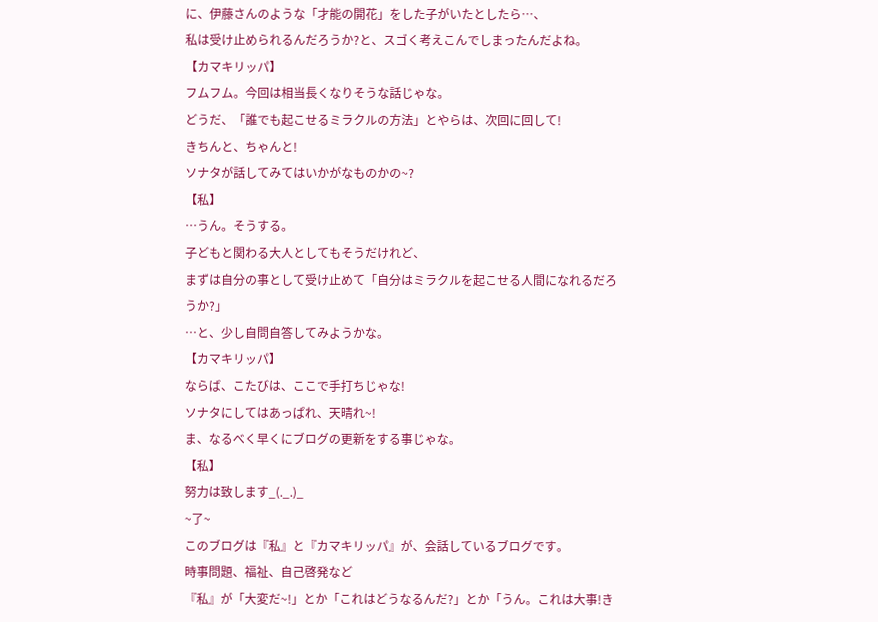に、伊藤さんのような「才能の開花」をした子がいたとしたら…、
私は受け止められるんだろうか?と、スゴく考えこんでしまったんだよね。
【カマキリッパ】
フムフム。今回は相当長くなりそうな話じゃな。
どうだ、「誰でも起こせるミラクルの方法」とやらは、次回に回して!
きちんと、ちゃんと!
ソナタが話してみてはいかがなものかの~?
【私】
…うん。そうする。
子どもと関わる大人としてもそうだけれど、
まずは自分の事として受け止めて「自分はミラクルを起こせる人間になれるだろうか?」
…と、少し自問自答してみようかな。
【カマキリッパ】
ならば、こたびは、ここで手打ちじゃな!
ソナタにしてはあっぱれ、天晴れ~!
ま、なるべく早くにブログの更新をする事じゃな。
【私】
努力は致します_(._.)_
~了~
このブログは『私』と『カマキリッパ』が、会話しているブログです。
時事問題、福祉、自己啓発など
『私』が「大変だ~!」とか「これはどうなるんだ?」とか「うん。これは大事!き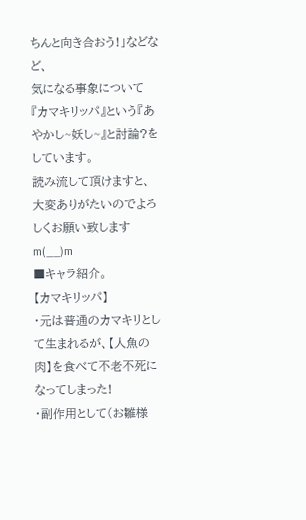ちんと向き合おう!」などなど、
気になる事象について『カマキリッパ』という『あやかし~妖し~』と討論?をしています。
読み流して頂けますと、大変ありがたいのでよろしくお願い致しますm(__)m
■キャラ紹介。
【カマキリッパ】
・元は普通のカマキリとして生まれるが、【人魚の肉】を食べて不老不死になってしまった!
・副作用として(お雛様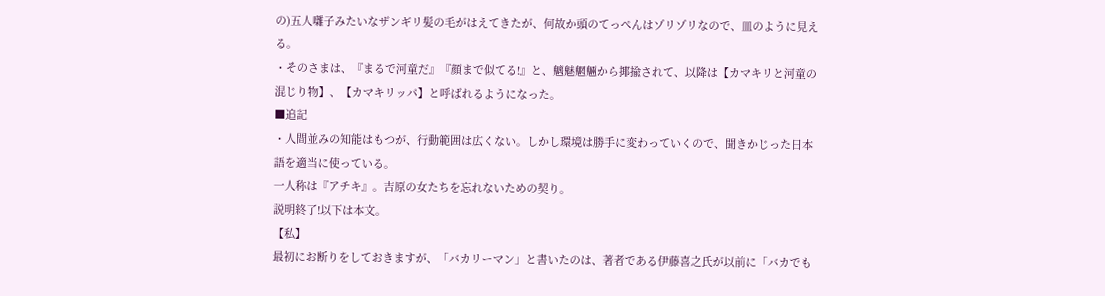の)五人囃子みたいなザンギリ髪の毛がはえてきたが、何故か頭のてっぺんはゾリゾリなので、皿のように見える。
・そのさまは、『まるで河童だ』『顔まで似てる!』と、魑魅魍魎から揶揄されて、以降は【カマキリと河童の混じり物】、【カマキリッパ】と呼ばれるようになった。
■追記
・人間並みの知能はもつが、行動範囲は広くない。しかし環境は勝手に変わっていくので、聞きかじった日本語を適当に使っている。
一人称は『アチキ』。吉原の女たちを忘れないための契り。
説明終了!以下は本文。
【私】
最初にお断りをしておきますが、「バカリーマン」と書いたのは、著者である伊藤喜之氏が以前に「バカでも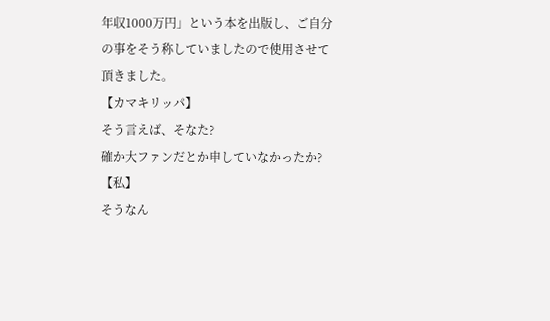年収1000万円」という本を出版し、ご自分の事をそう称していましたので使用させて頂きました。
【カマキリッパ】
そう言えば、そなた?
確か大ファンだとか申していなかったか?
【私】
そうなん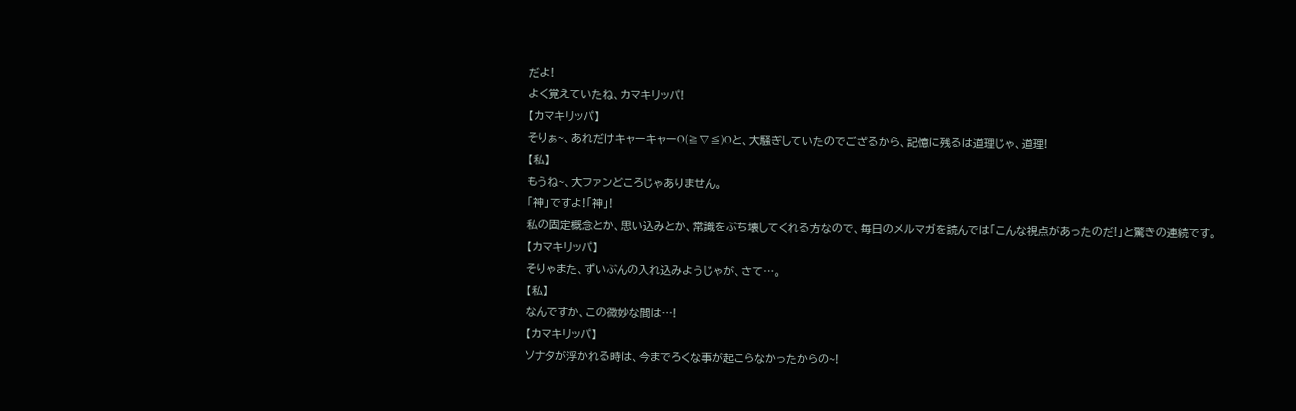だよ!
よく覚えていたね、カマキリッパ!
【カマキリッパ】
そりぁ~、あれだけキャーキャーO(≧∇≦)Oと、大騒ぎしていたのでござるから、記憶に残るは道理じゃ、道理!
【私】
もうね~、大ファンどころじゃありません。
「神」ですよ!「神」!
私の固定概念とか、思い込みとか、常識をぶち壊してくれる方なので、毎日のメルマガを読んでは「こんな視点があったのだ!」と驚きの連続です。
【カマキリッパ】
そりゃまた、ずいぶんの入れ込みようじゃが、さて…。
【私】
なんですか、この微妙な間は…!
【カマキリッパ】
ソナタが浮かれる時は、今までろくな事が起こらなかったからの~!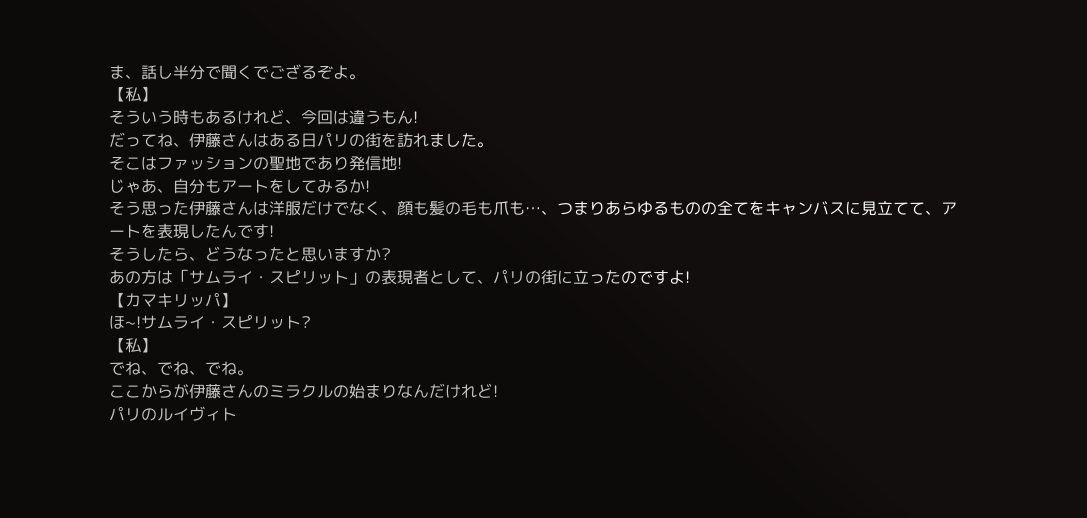ま、話し半分で聞くでござるぞよ。
【私】
そういう時もあるけれど、今回は違うもん!
だってね、伊藤さんはある日パリの街を訪れました。
そこはファッションの聖地であり発信地!
じゃあ、自分もアートをしてみるか!
そう思った伊藤さんは洋服だけでなく、顔も髪の毛も爪も…、つまりあらゆるものの全てをキャンバスに見立てて、アートを表現したんです!
そうしたら、どうなったと思いますか?
あの方は「サムライ・スピリット」の表現者として、パリの街に立ったのですよ!
【カマキリッパ】
ほ~!サムライ・スピリット?
【私】
でね、でね、でね。
ここからが伊藤さんのミラクルの始まりなんだけれど!
パリのルイヴィト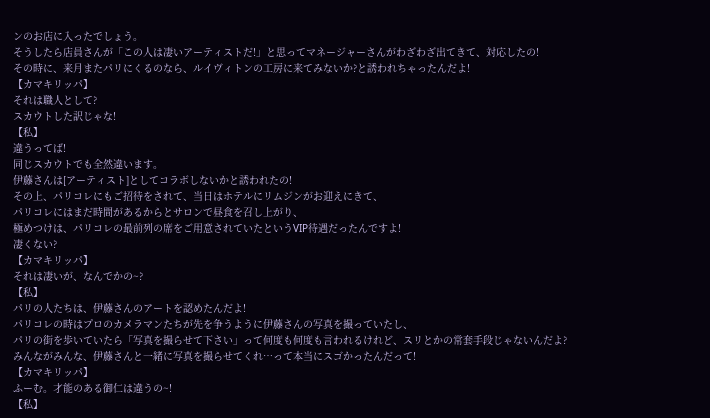ンのお店に入ったでしょう。
そうしたら店員さんが「この人は凄いアーティストだ!」と思ってマネージャーさんがわざわざ出てきて、対応したの!
その時に、来月またパリにくるのなら、ルイヴィトンの工房に来てみないか?と誘われちゃったんだよ!
【カマキリッパ】
それは職人として?
スカウトした訳じゃな!
【私】
違うってば!
同じスカウトでも全然違います。
伊藤さんは[アーティスト]としてコラボしないかと誘われたの!
その上、パリコレにもご招待をされて、当日はホテルにリムジンがお迎えにきて、
パリコレにはまだ時間があるからとサロンで昼食を召し上がり、
極めつけは、パリコレの最前列の席をご用意されていたというVIP待遇だったんですよ!
凄くない?
【カマキリッパ】
それは凄いが、なんでかの~?
【私】
パリの人たちは、伊藤さんのアートを認めたんだよ!
パリコレの時はプロのカメラマンたちが先を争うように伊藤さんの写真を撮っていたし、
パリの街を歩いていたら「写真を撮らせて下さい」って何度も何度も言われるけれど、スリとかの常套手段じゃないんだよ?
みんながみんな、伊藤さんと一緒に写真を撮らせてくれ…って本当にスゴかったんだって!
【カマキリッパ】
ふーむ。才能のある御仁は違うの~!
【私】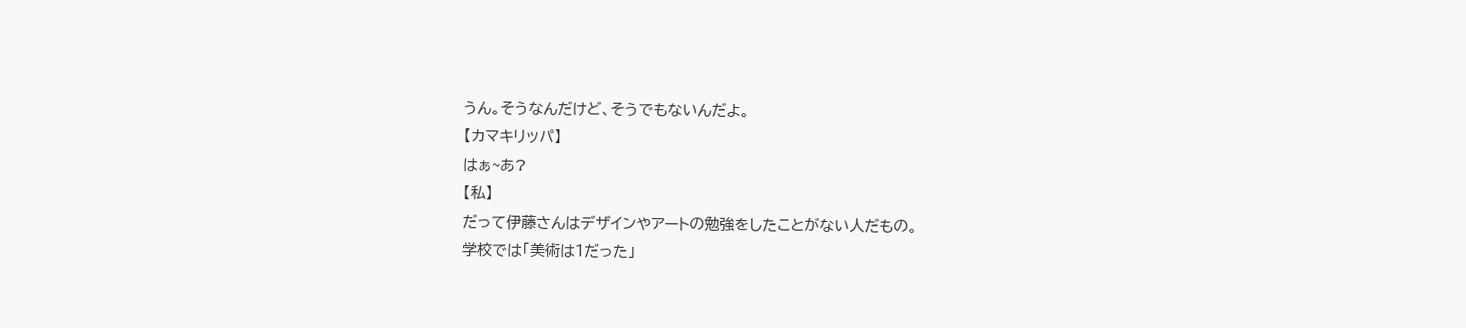うん。そうなんだけど、そうでもないんだよ。
【カマキリッパ】
はぁ~あ?
【私】
だって伊藤さんはデザインやアートの勉強をしたことがない人だもの。
学校では「美術は1だった」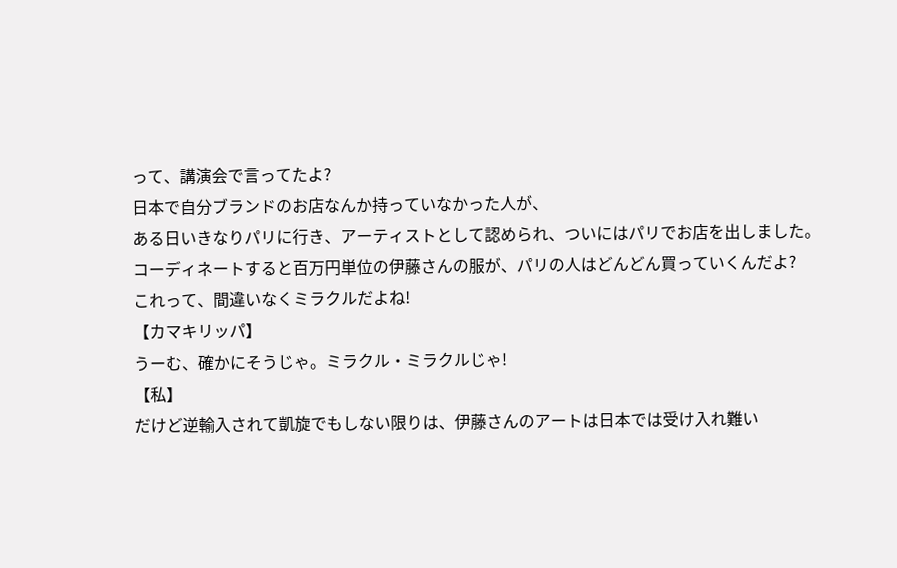って、講演会で言ってたよ?
日本で自分ブランドのお店なんか持っていなかった人が、
ある日いきなりパリに行き、アーティストとして認められ、ついにはパリでお店を出しました。
コーディネートすると百万円単位の伊藤さんの服が、パリの人はどんどん買っていくんだよ?
これって、間違いなくミラクルだよね!
【カマキリッパ】
うーむ、確かにそうじゃ。ミラクル・ミラクルじゃ!
【私】
だけど逆輸入されて凱旋でもしない限りは、伊藤さんのアートは日本では受け入れ難い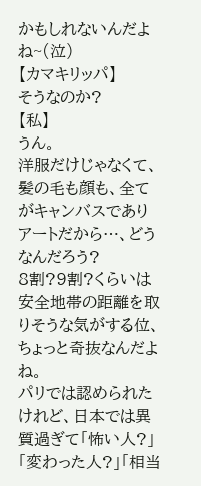かもしれないんだよね~(泣)
【カマキリッパ】
そうなのか?
【私】
うん。
洋服だけじゃなくて、髪の毛も顔も、全てがキャンバスでありアートだから…、どうなんだろう?
8割?9割?くらいは安全地帯の距離を取りそうな気がする位、ちょっと奇抜なんだよね。
パリでは認められたけれど、日本では異質過ぎて「怖い人?」「変わった人?」「相当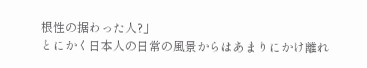根性の据わった人?」
とにかく日本人の日常の風景からはあまりにかけ離れ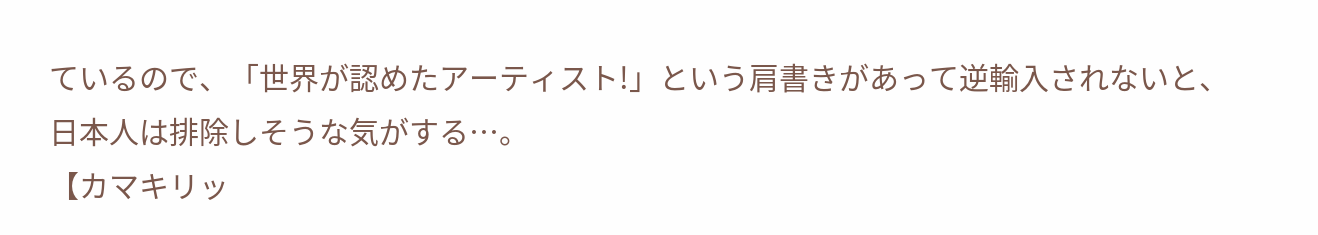ているので、「世界が認めたアーティスト!」という肩書きがあって逆輸入されないと、日本人は排除しそうな気がする…。
【カマキリッ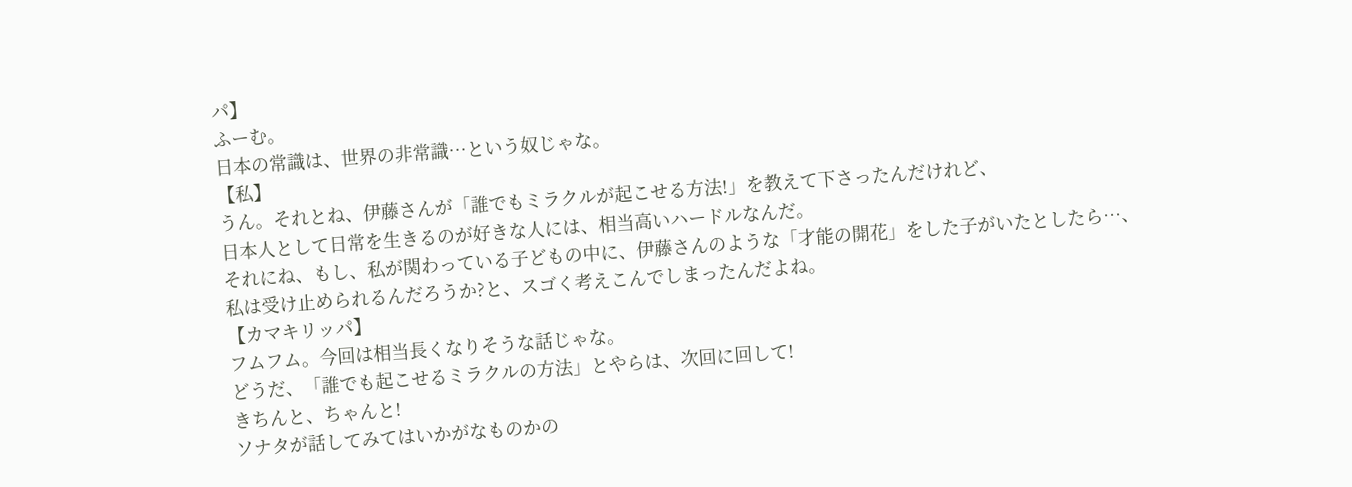パ】
ふーむ。
日本の常識は、世界の非常識…という奴じゃな。
【私】
うん。それとね、伊藤さんが「誰でもミラクルが起こせる方法!」を教えて下さったんだけれど、
日本人として日常を生きるのが好きな人には、相当高いハードルなんだ。
それにね、もし、私が関わっている子どもの中に、伊藤さんのような「才能の開花」をした子がいたとしたら…、
私は受け止められるんだろうか?と、スゴく考えこんでしまったんだよね。
【カマキリッパ】
フムフム。今回は相当長くなりそうな話じゃな。
どうだ、「誰でも起こせるミラクルの方法」とやらは、次回に回して!
きちんと、ちゃんと!
ソナタが話してみてはいかがなものかの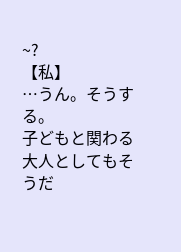~?
【私】
…うん。そうする。
子どもと関わる大人としてもそうだ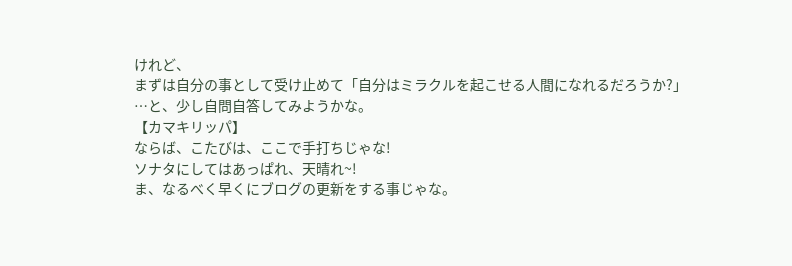けれど、
まずは自分の事として受け止めて「自分はミラクルを起こせる人間になれるだろうか?」
…と、少し自問自答してみようかな。
【カマキリッパ】
ならば、こたびは、ここで手打ちじゃな!
ソナタにしてはあっぱれ、天晴れ~!
ま、なるべく早くにブログの更新をする事じゃな。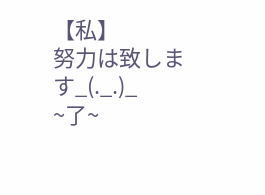【私】
努力は致します_(._.)_
~了~